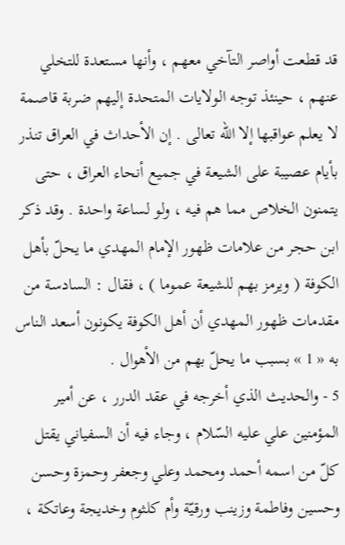قد قطعت أواصر التآخي معهم ، وأنها مستعدة للتخلي عنهم ، حينئذ توجه الولايات المتحدة إليهم ضربة قاصمة لا يعلم عواقبها إلا اللّه تعالى . إن الأحداث في العراق تنذر بأيام عصيبة على الشيعة في جميع أنحاء العراق ، حتى يتمنون الخلاص مما هم فيه ، ولو لساعة واحدة . وقد ذكر ابن حجر من علامات ظهور الإمام المهدي ما يحلّ بأهل الكوفة ( ويرمز بهم للشيعة عموما ) ، فقال : السادسة من مقدمات ظهور المهدي أن أهل الكوفة يكونون أسعد الناس به « 1 » بسبب ما يحلّ بهم من الأهوال .
5 - والحديث الذي أخرجه في عقد الدرر ، عن أمير المؤمنين علي عليه السّلام ، وجاء فيه أن السفياني يقتل كلّ من اسمه أحمد ومحمد وعلي وجعفر وحمزة وحسن وحسين وفاطمة وزينب ورقيّة وأم كلثوم وخديجة وعاتكة ،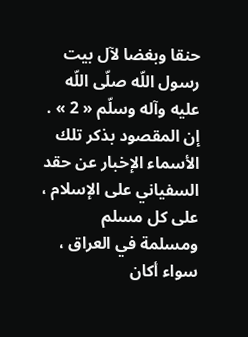حنقا وبغضا لآل بيت رسول اللّه صلّى اللّه عليه وآله وسلّم « 2 » .
إن المقصود بذكر تلك الأسماء الإخبار عن حقد السفياني على الإسلام ، على كل مسلم ومسلمة في العراق ، سواء أكان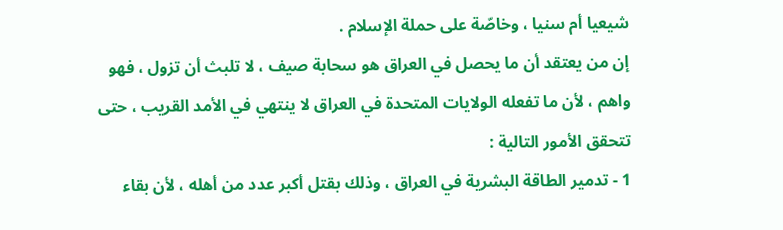شيعيا أم سنيا ، وخاصّة على حملة الإسلام .
إن من يعتقد أن ما يحصل في العراق هو سحابة صيف ، لا تلبث أن تزول ، فهو واهم ، لأن ما تفعله الولايات المتحدة في العراق لا ينتهي في الأمد القريب ، حتى تتحقق الأمور التالية :
1 - تدمير الطاقة البشرية في العراق ، وذلك بقتل أكبر عدد من أهله ، لأن بقاء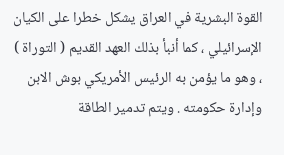القوة البشرية في العراق يشكل خطرا على الكيان الإسرائيلي ، كما أنبأ بذلك العهد القديم ( التوراة ) ، وهو ما يؤمن به الرئيس الأمريكي بوش الابن وإدارة حكومته . ويتم تدمير الطاقة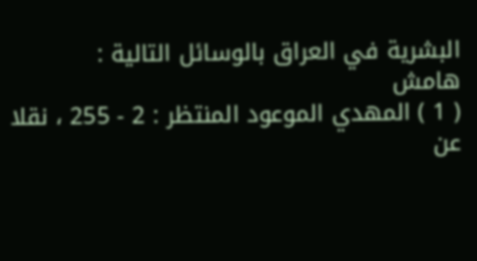البشرية في العراق بالوسائل التالية :
هامش
( 1 ) المهدي الموعود المنتظر : 2 - 255 ، نقلا عن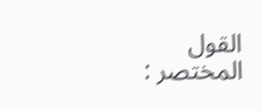القول المختصر :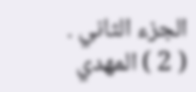الجزء الثاني .
( 2 ) المهدي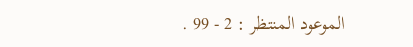الموعود المنتظر : 2 - 99 .